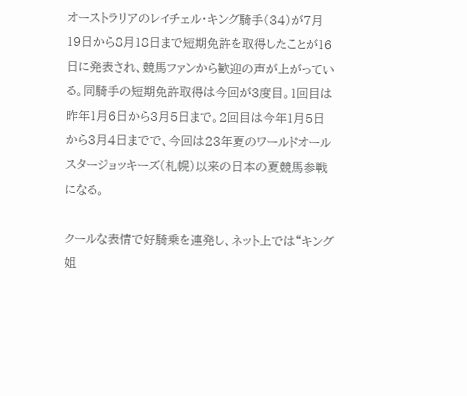オーストラリアのレイチェル・キング騎手(34)が7月19日から8月18日まで短期免許を取得したことが16日に発表され、競馬ファンから歓迎の声が上がっている。同騎手の短期免許取得は今回が3度目。1回目は昨年1月6日から3月5日まで。2回目は今年1月5日から3月4日までで、今回は23年夏のワールドオールスタージョッキーズ(札幌)以来の日本の夏競馬参戦になる。

クールな表情で好騎乗を連発し、ネット上では“キング姐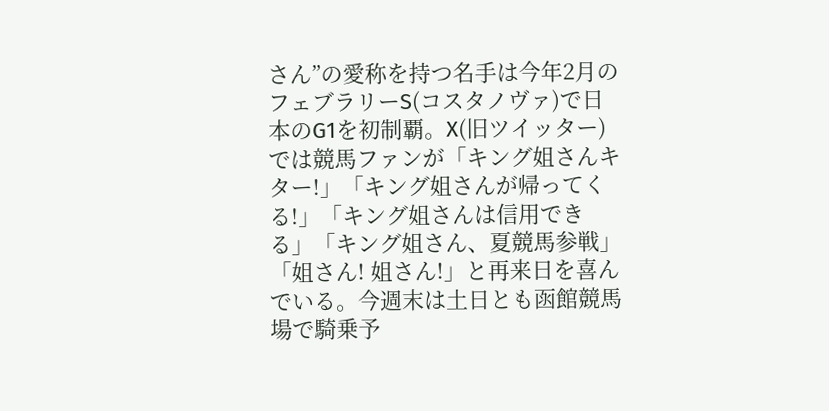さん”の愛称を持つ名手は今年2月のフェブラリーS(コスタノヴァ)で日本のG1を初制覇。X(旧ツイッター)では競馬ファンが「キング姐さんキター!」「キング姐さんが帰ってくる!」「キング姐さんは信用できる」「キング姐さん、夏競馬参戦」「姐さん! 姐さん!」と再来日を喜んでいる。今週末は土日とも函館競馬場で騎乗予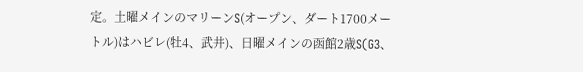定。土曜メインのマリーンS(オープン、ダート1700メートル)はハビレ(牡4、武井)、日曜メインの函館2歳S(G3、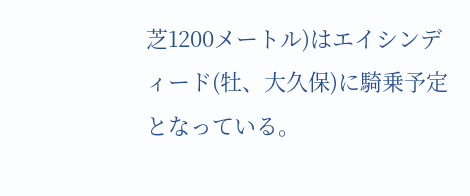芝1200メートル)はエイシンディード(牡、大久保)に騎乗予定となっている。